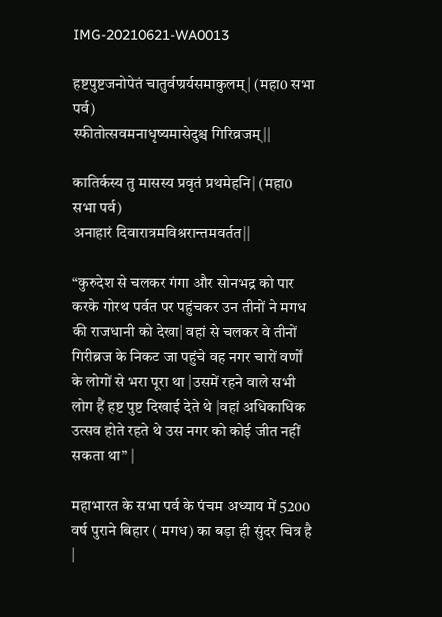IMG-20210621-WA0013

हष्टपुष्टजनोपेतं चातुर्वण्रर्यसमाकुलम्| (महा0 सभा पर्व)
स्फीतोत्सवमनाधृष्यमासेदुश्च गिरिव्रजम्||

कातिर्कस्य तु मासस्य प्रवृतं प्रथमेहनि| (महा0 सभा पर्व)
अनाहारं दिवारात्रमविश्ररान्तमवर्तत||

“कुरुदेश से चलकर गंगा और सोनभद्र को पार करके गोरथ पर्वत पर पहुंचकर उन तीनों ने मगध की राजधानी को देखा| वहां से चलकर वे तीनों गिरीब्रज के निकट जा पहुंचे वह नगर चारों वर्णों के लोगों से भरा पूरा था |उसमें रहने वाले सभी लोग हैं हष्ट पुष्ट दिखाई देते थे |वहां अधिकाधिक उत्सव होते रहते थे उस नगर को कोई जीत नहीं सकता था” |

महाभारत के सभा पर्व के पंचम अध्याय में 5200 वर्ष पुराने बिहार ( मगध) का बड़ा ही सुंदर चित्र है |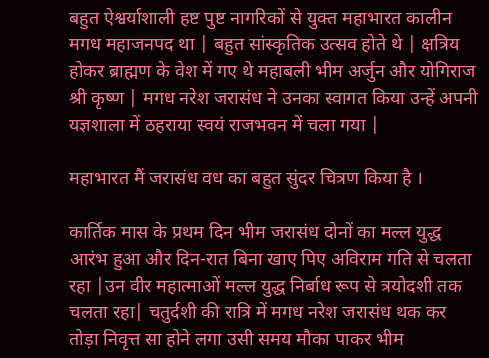बहुत ऐश्वर्याशाली हष्ट पुष्ट नागरिकों से युक्त महाभारत कालीन मगध महाजनपद था | बहुत सांस्कृतिक उत्सव होते थे | क्षत्रिय होकर ब्राह्मण के वेश में गए थे महाबली भीम अर्जुन और योगिराज श्री कृष्ण | मगध नरेश जरासंध ने उनका स्वागत किया उन्हें अपनी यज्ञशाला में ठहराया स्वयं राजभवन में चला गया |

महाभारत मैं जरासंध वध का बहुत सुंदर चित्रण किया है ।

कार्तिक मास के प्रथम दिन भीम जरासंध दोनों का मल्ल युद्ध आरंभ हुआ और दिन-रात बिना खाए पिए अविराम गति से चलता रहा |उन वीर महात्माओं मल्ल युद्ध निर्बाध रूप से त्रयोदशी तक चलता रहा| चतुर्दशी की रात्रि में मगध नरेश जरासंध थक कर तोड़ा निवृत्त सा होने लगा उसी समय मौका पाकर भीम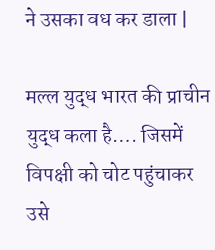ने उसका वध कर डाला |

मल्ल युद्ध भारत की प्राचीन युद्ध कला है…. जिसमें विपक्षी को चोट पहुंचाकर उसे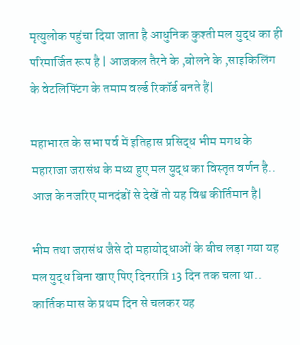मृत्युलोक पहुंचा दिया जाता है आधुनिक कुश्ती मल युद्ध का ही परिमार्जित रूप है | आजकल तैरने के ,बोलने के ,साइकिलिंग के वेटलिफ्टिंग के तमाम वर्ल्ड रिकॉर्ड बनते हैं|

महाभारत के सभा पर्व में इतिहास प्रसिद्ध भीम मगध के महाराजा जरासंध के मध्य हुए मल युद्ध का विस्तृत वर्णन है.. आज के नजरिए मानदंडों से देखें तो यह विश्व कीर्तिमान है|

भीम तथा जरासंध जैसे दो महायोद्धाओं के बीच लड़ा गया यह मल युद्ध बिना खाए पिए दिनरात्रि 13 दिन तक चला था.. कार्तिक मास के प्रथम दिन से चलकर यह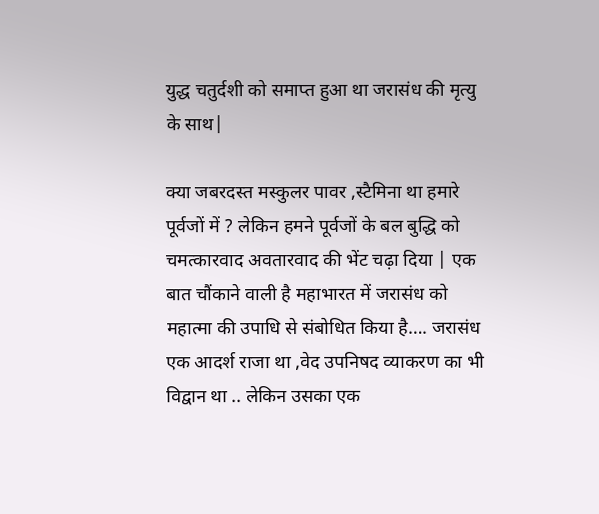युद्ध चतुर्दशी को समाप्त हुआ था जरासंध की मृत्यु के साथ|

क्या जबरदस्त मस्कुलर पावर ,स्टैमिना था हमारे पूर्वजों में ? लेकिन हमने पूर्वजों के बल बुद्धि को चमत्कारवाद अवतारवाद की भेंट चढ़ा दिया | एक बात चौंकाने वाली है महाभारत में जरासंध को महात्मा की उपाधि से संबोधित किया है…. जरासंध एक आदर्श राजा था ,वेद उपनिषद व्याकरण का भी विद्वान था .. लेकिन उसका एक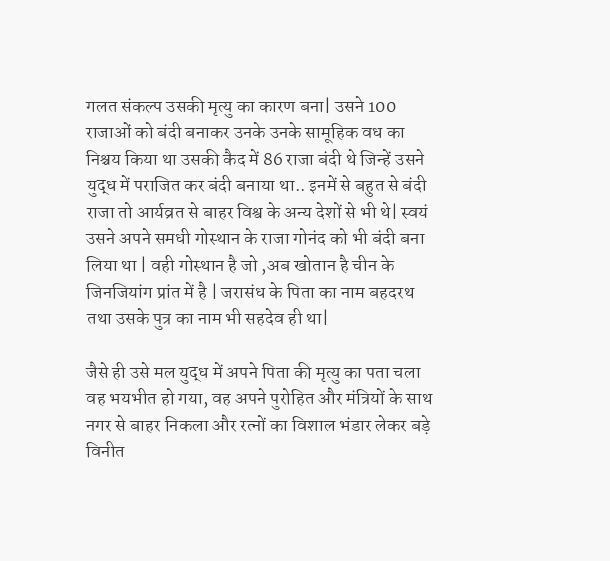गलत संकल्प उसकी मृत्यु का कारण बना| उसने 100 राजाओं को बंदी बनाकर उनके उनके सामूहिक वध का निश्चय किया था उसकी कैद में 86 राजा बंदी थे जिन्हें उसने युद्ध में पराजित कर बंदी बनाया था.. इनमें से बहुत से बंदी राजा तो आर्यव्रत से बाहर विश्व के अन्य देशों से भी थे| स्वयं उसने अपने समधी गोस्थान के राजा गोनंद को भी बंदी बना लिया था | वही गोस्थान है जो ,अब खोतान है चीन के जिनजियांग प्रांत में है | जरासंध के पिता का नाम बहदरथ तथा उसके पुत्र का नाम भी सहदेव ही था|

जैसे ही उसे मल युद्ध में अपने पिता की मृत्यु का पता चला वह भयभीत हो गया, वह अपने पुरोहित और मंत्रियों के साथ नगर से बाहर निकला और रत्नों का विशाल भंडार लेकर बड़े विनीत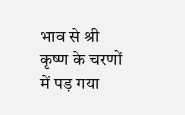भाव से श्री कृष्ण के चरणों में पड़ गया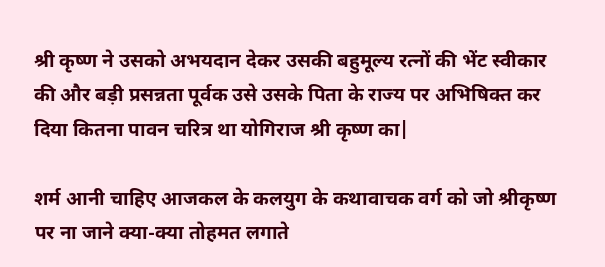श्री कृष्ण ने उसको अभयदान देकर उसकी बहुमूल्य रत्नों की भेंट स्वीकार की और बड़ी प्रसन्नता पूर्वक उसे उसके पिता के राज्य पर अभिषिक्त कर दिया कितना पावन चरित्र था योगिराज श्री कृष्ण का|

शर्म आनी चाहिए आजकल के कलयुग के कथावाचक वर्ग को जो श्रीकृष्ण पर ना जाने क्या-क्या तोहमत लगाते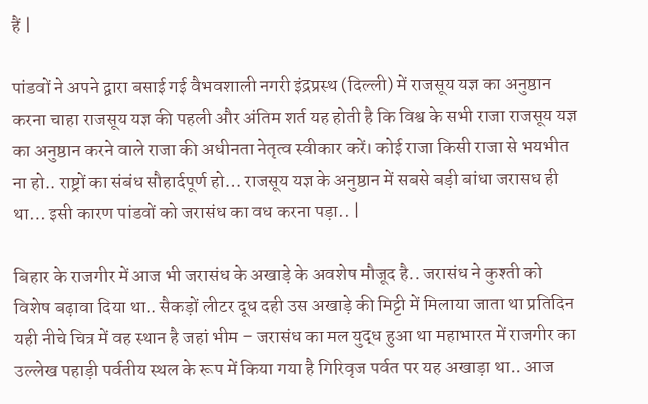हैं |

पांडवों ने अपने द्वारा बसाई गई वैभवशाली नगरी इंद्रप्रस्थ (दिल्ली) में राजसूय यज्ञ का अनुष्ठान करना चाहा राजसूय यज्ञ की पहली और अंतिम शर्त यह होती है कि विश्व के सभी राजा राजसूय यज्ञ का अनुष्ठान करने वाले राजा की अधीनता नेतृत्व स्वीकार करें। कोई राजा किसी राजा से भयभीत ना हो.. राष्ट्रों का संबंध सौहार्दपूर्ण हो… राजसूय यज्ञ के अनुष्ठान में सबसे बड़ी बांधा जरासध ही था… इसी कारण पांडवों को जरासंध का वध करना पड़ा.. |

बिहार के राजगीर में आज भी जरासंध के अखाड़े के अवशेष मौजूद है.. जरासंध ने कुश्ती को विशेष बढ़ावा दिया था.. सैकड़ों लीटर दूध दही उस अखाड़े की मिट्टी में मिलाया जाता था प्रतिदिन यही नीचे चित्र में वह स्थान है जहां भीम – जरासंध का मल युद्ध हुआ था महाभारत में राजगीर का उल्लेख पहाड़ी पर्वतीय स्थल के रूप में किया गया है गिरिवृज पर्वत पर यह अखाड़ा था.. आज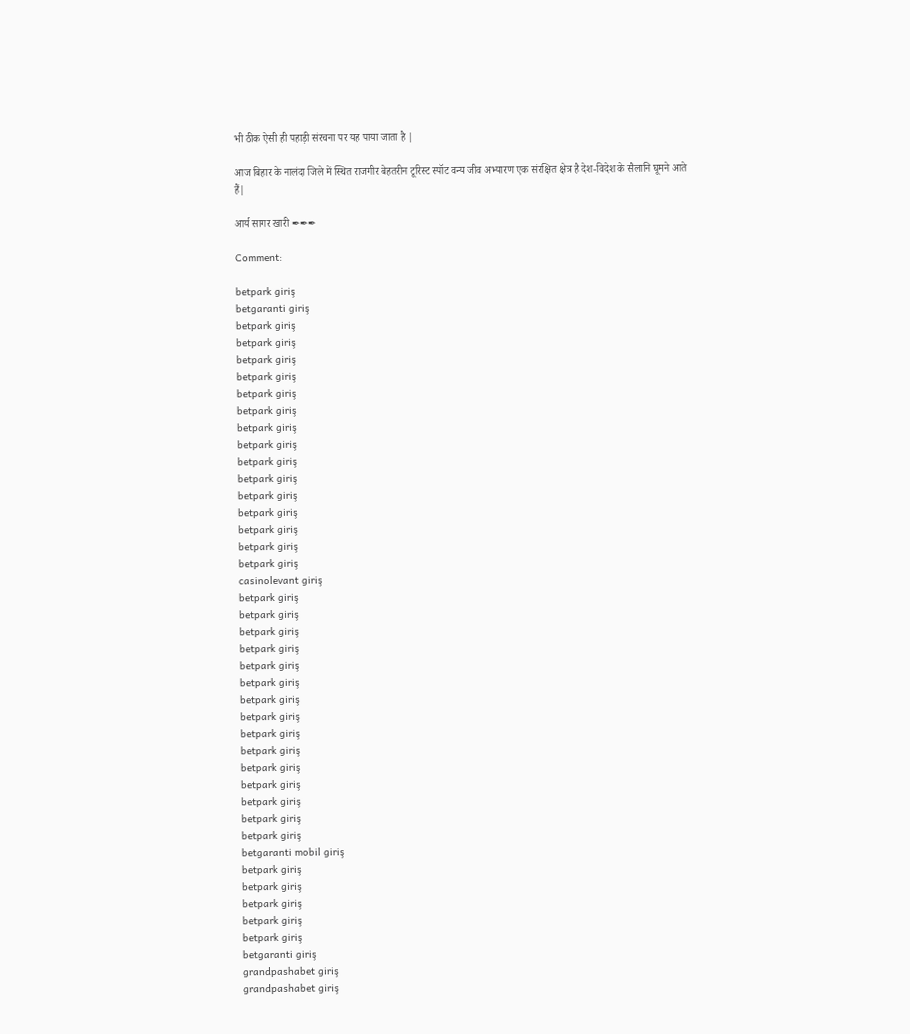भी ठीक ऐसी ही पहाड़ी संरचना पर यह पाया जाता है |

आज बिहार के नालंदा जिले में स्थित राजगीर बेहतरीन टूरिस्ट स्पॉट वन्य जीव अभ्यारण एक संरक्षित क्षेत्र है देश-विदेश के सैलानि घूमने आते हैं|

आर्य सागर खारी ✒✒✒

Comment:

betpark giriş
betgaranti giriş
betpark giriş
betpark giriş
betpark giriş
betpark giriş
betpark giriş
betpark giriş
betpark giriş
betpark giriş
betpark giriş
betpark giriş
betpark giriş
betpark giriş
betpark giriş
betpark giriş
betpark giriş
casinolevant giriş
betpark giriş
betpark giriş
betpark giriş
betpark giriş
betpark giriş
betpark giriş
betpark giriş
betpark giriş
betpark giriş
betpark giriş
betpark giriş
betpark giriş
betpark giriş
betpark giriş
betpark giriş
betgaranti mobil giriş
betpark giriş
betpark giriş
betpark giriş
betpark giriş
betpark giriş
betgaranti giriş
grandpashabet giriş
grandpashabet giriş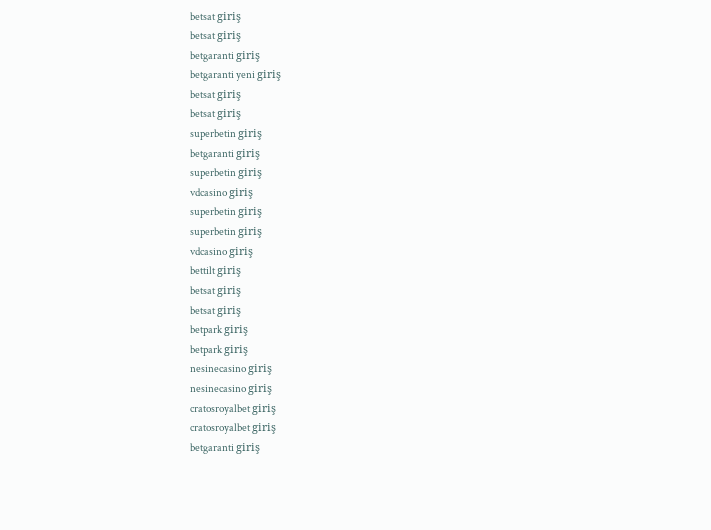betsat giriş
betsat giriş
betgaranti giriş
betgaranti yeni giriş
betsat giriş
betsat giriş
superbetin giriş
betgaranti giriş
superbetin giriş
vdcasino giriş
superbetin giriş
superbetin giriş
vdcasino giriş
bettilt giriş
betsat giriş
betsat giriş
betpark giriş
betpark giriş
nesinecasino giriş
nesinecasino giriş
cratosroyalbet giriş
cratosroyalbet giriş
betgaranti giriş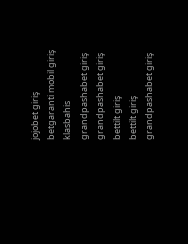jojobet giriş
betgaranti mobil giriş
klasbahis
grandpashabet giriş
grandpashabet giriş
bettilt giriş
bettilt giriş
grandpashabet giriş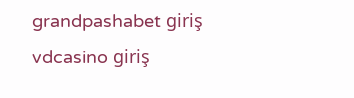grandpashabet giriş
vdcasino giriş